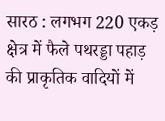सारठ : लगभग 220 एकड़ क्षेत्र में फैले पथरड्डा पहाड़ की प्राकृतिक वादियों में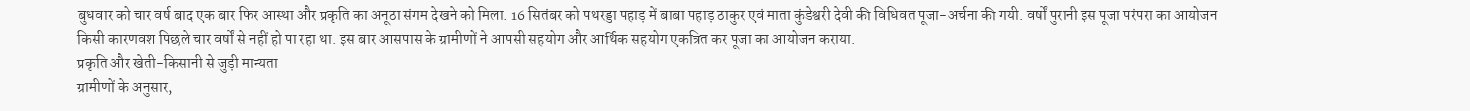बुधवार को चार वर्ष बाद एक बार फिर आस्था और प्रकृति का अनूठा संगम देखने को मिला. 16 सितंबर को पथरड्डा पहाड़ में बाबा पहाड़ ठाकुर एवं माता कुंडेश्वरी देवी की विधिवत पूजा-अर्चना की गयी. वर्षों पुरानी इस पूजा परंपरा का आयोजन किसी कारणवश पिछले चार वर्षों से नहीं हो पा रहा था. इस बार आसपास के ग्रामीणों ने आपसी सहयोग और आर्थिक सहयोग एकत्रित कर पूजा का आयोजन कराया.
प्रकृति और खेती-किसानी से जुड़ी मान्यता
ग्रामीणों के अनुसार,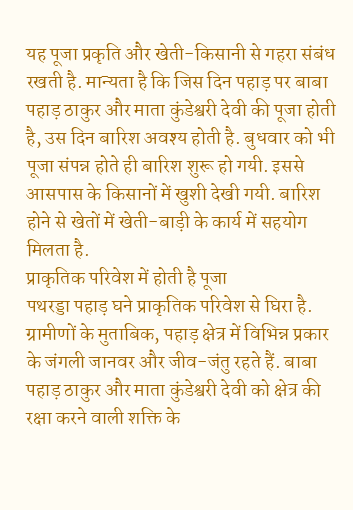यह पूजा प्रकृति और खेती-किसानी से गहरा संबंध रखती है. मान्यता है कि जिस दिन पहाड़ पर बाबा पहाड़ ठाकुर और माता कुंडेश्वरी देवी की पूजा होती है, उस दिन बारिश अवश्य होती है. बुधवार को भी पूजा संपन्न होते ही बारिश शुरू हो गयी. इससे आसपास के किसानों में खुशी देखी गयी. बारिश होने से खेतों में खेती-बाड़ी के कार्य में सहयोग मिलता है.
प्राकृतिक परिवेश में होती है पूजा
पथरड्डा पहाड़ घने प्राकृतिक परिवेश से घिरा है. ग्रामीणों के मुताबिक, पहाड़ क्षेत्र में विभिन्न प्रकार के जंगली जानवर और जीव-जंतु रहते हैं. बाबा पहाड़ ठाकुर और माता कुंडेश्वरी देवी को क्षेत्र की रक्षा करने वाली शक्ति के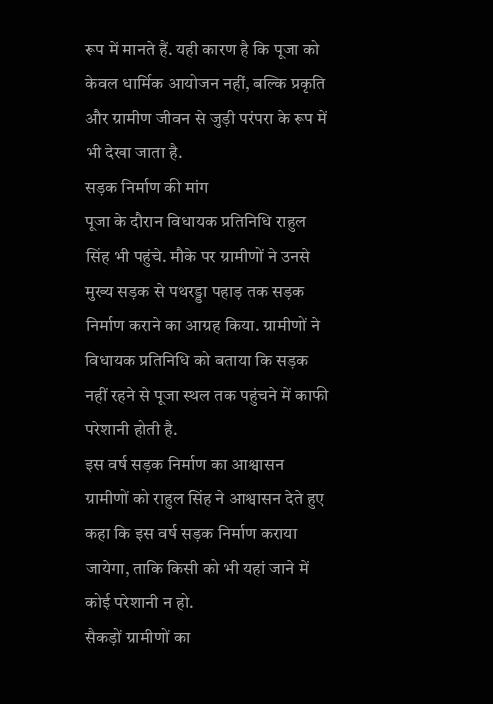रूप में मानते हैं. यही कारण है कि पूजा को केवल धार्मिक आयोजन नहीं, बल्कि प्रकृति और ग्रामीण जीवन से जुड़ी परंपरा के रूप में भी देखा जाता है.
सड़क निर्माण की मांग
पूजा के दौरान विधायक प्रतिनिधि राहुल सिंह भी पहुंचे. मौके पर ग्रामीणों ने उनसे मुख्य सड़क से पथरड्डा पहाड़ तक सड़क निर्माण कराने का आग्रह किया. ग्रामीणों ने विधायक प्रतिनिधि को बताया कि सड़क नहीं रहने से पूजा स्थल तक पहुंचने में काफी परेशानी होती है.
इस वर्ष सड़क निर्माण का आश्वासन
ग्रामीणों को राहुल सिंह ने आश्वासन देते हुए कहा कि इस वर्ष सड़क निर्माण कराया जायेगा, ताकि किसी को भी यहां जाने में कोई परेशानी न हो.
सैकड़ों ग्रामीणों का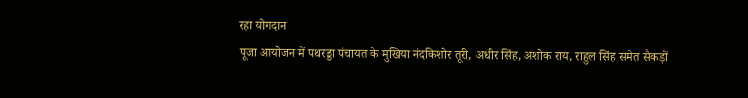रहा योगदान
पूजा आयोजन में पथरड्डा पंचायत के मुखिया नंदकिशोर तूरी, अधीर सिंह, अशोक राय, राहुल सिंह समेत सैकड़ों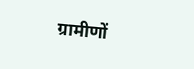ग्रामीणों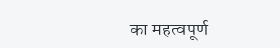का महत्वपूर्ण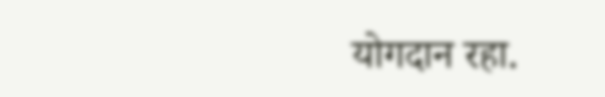योगदान रहा.